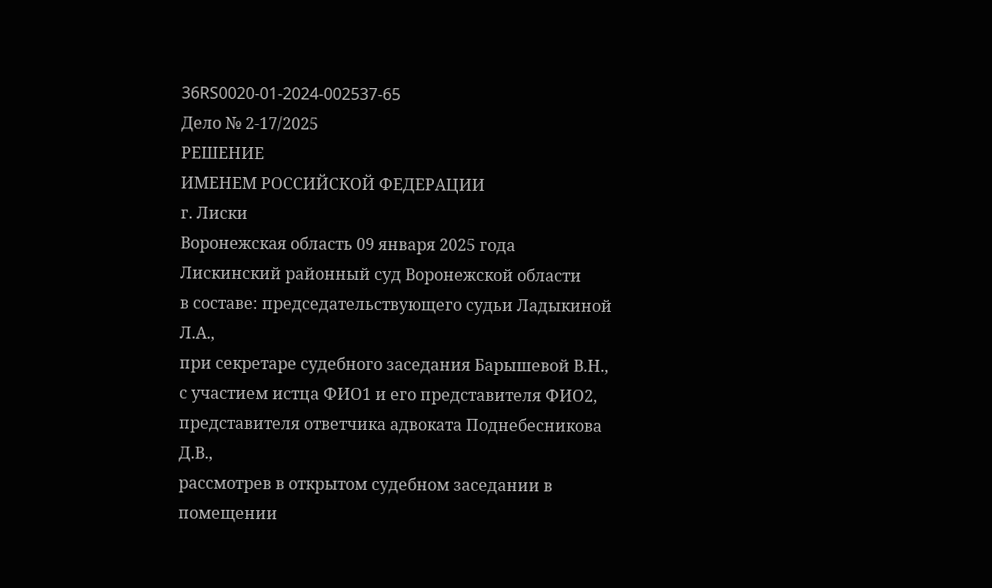36RS0020-01-2024-002537-65
Дело № 2-17/2025
РЕШЕНИЕ
ИМЕНЕМ РОССИЙСКОЙ ФЕДЕРАЦИИ
г. Лиски
Воронежская область 09 января 2025 года
Лискинский районный суд Воронежской области
в составе: председательствующего судьи Ладыкиной Л.А.,
при секретаре судебного заседания Барышевой В.Н.,
с участием истца ФИО1 и его представителя ФИО2,
представителя ответчика адвоката Поднебесникова Д.В.,
рассмотрев в открытом судебном заседании в помещении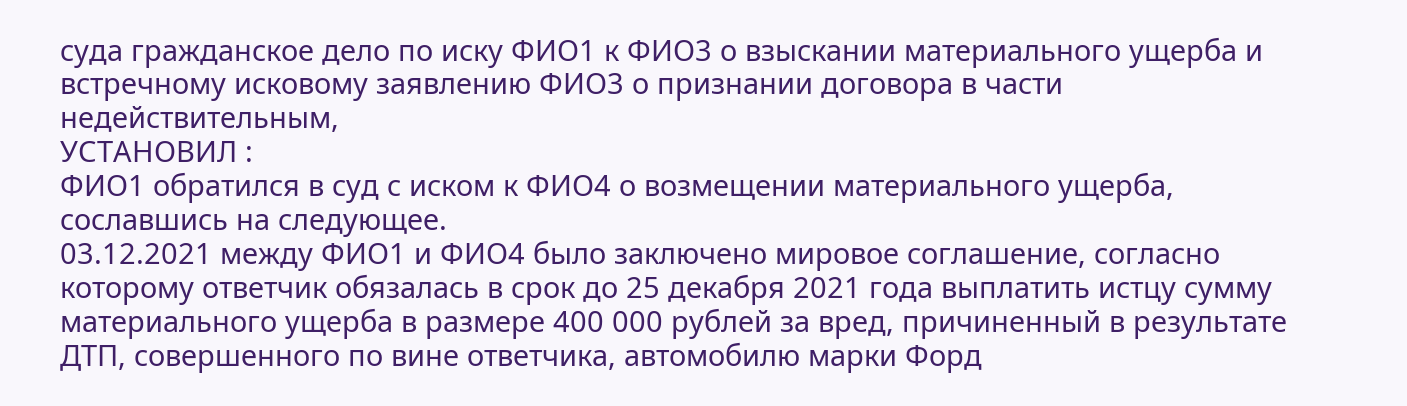суда гражданское дело по иску ФИО1 к ФИО3 о взыскании материального ущерба и встречному исковому заявлению ФИО3 о признании договора в части недействительным,
УСТАНОВИЛ :
ФИО1 обратился в суд с иском к ФИО4 о возмещении материального ущерба, сославшись на следующее.
03.12.2021 между ФИО1 и ФИО4 было заключено мировое соглашение, согласно которому ответчик обязалась в срок до 25 декабря 2021 года выплатить истцу сумму материального ущерба в размере 400 000 рублей за вред, причиненный в результате ДТП, совершенного по вине ответчика, автомобилю марки Форд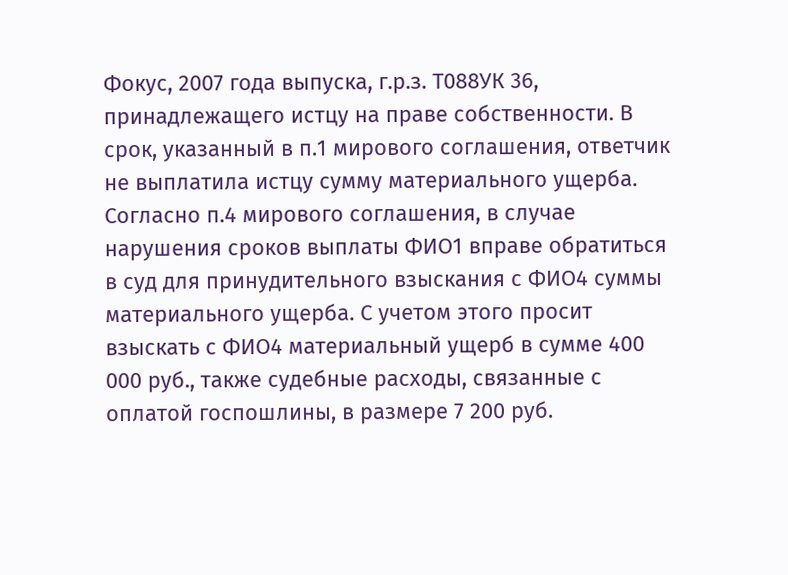Фокус, 2007 года выпуска, г.р.з. Т088УК 36, принадлежащего истцу на праве собственности. В срок, указанный в п.1 мирового соглашения, ответчик не выплатила истцу сумму материального ущерба. Согласно п.4 мирового соглашения, в случае нарушения сроков выплаты ФИО1 вправе обратиться в суд для принудительного взыскания с ФИО4 суммы материального ущерба. С учетом этого просит взыскать с ФИО4 материальный ущерб в сумме 400 000 руб., также судебные расходы, связанные с оплатой госпошлины, в размере 7 200 руб.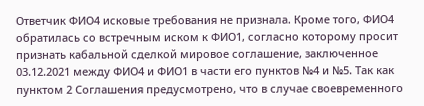Ответчик ФИО4 исковые требования не признала. Кроме того, ФИО4 обратилась со встречным иском к ФИО1, согласно которому просит признать кабальной сделкой мировое соглашение, заключенное 03.12.2021 между ФИО4 и ФИО1 в части его пунктов №4 и №5. Так как пунктом 2 Соглашения предусмотрено, что в случае своевременного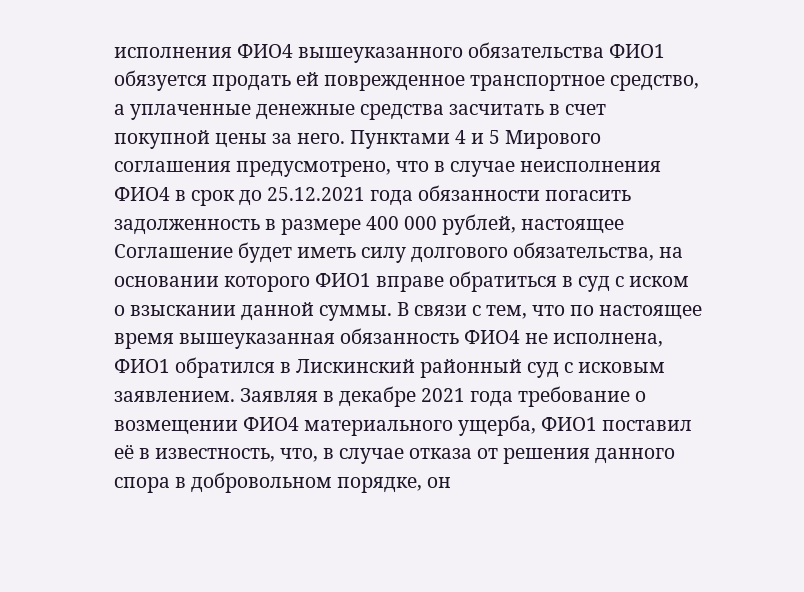исполнения ФИО4 вышеуказанного обязательства ФИО1 обязуется продать ей поврежденное транспортное средство, а уплаченные денежные средства засчитать в счет покупной цены за него. Пунктами 4 и 5 Мирового соглашения предусмотрено, что в случае неисполнения ФИО4 в срок до 25.12.2021 года обязанности погасить задолженность в размере 400 000 рублей, настоящее Соглашение будет иметь силу долгового обязательства, на основании которого ФИО1 вправе обратиться в суд с иском о взыскании данной суммы. В связи с тем, что по настоящее время вышеуказанная обязанность ФИО4 не исполнена, ФИО1 обратился в Лискинский районный суд с исковым заявлением. Заявляя в декабре 2021 года требование о возмещении ФИО4 материального ущерба, ФИО1 поставил её в известность, что, в случае отказа от решения данного спора в добровольном порядке, он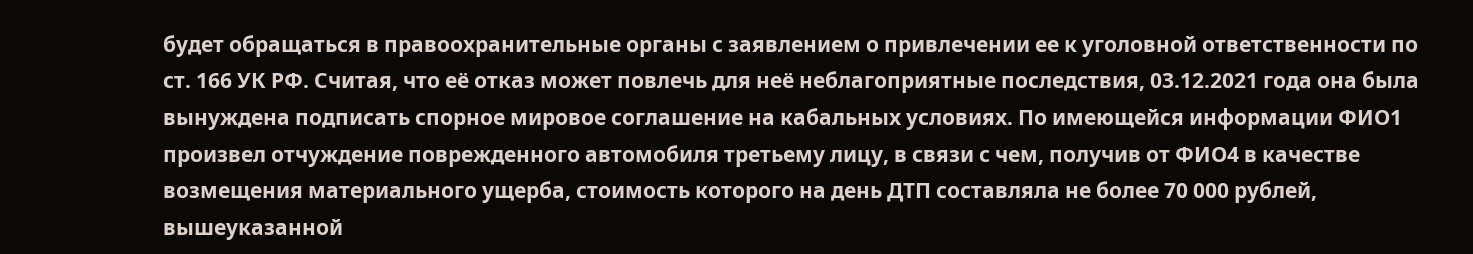будет обращаться в правоохранительные органы с заявлением о привлечении ее к уголовной ответственности по ст. 166 УК РФ. Считая, что её отказ может повлечь для неё неблагоприятные последствия, 03.12.2021 года она была вынуждена подписать спорное мировое соглашение на кабальных условиях. По имеющейся информации ФИО1 произвел отчуждение поврежденного автомобиля третьему лицу, в связи с чем, получив от ФИО4 в качестве возмещения материального ущерба, стоимость которого на день ДТП составляла не более 70 000 рублей, вышеуказанной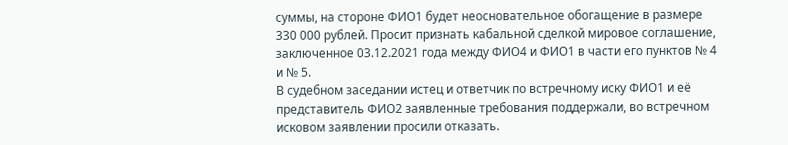суммы, на стороне ФИО1 будет неосновательное обогащение в размере 330 000 рублей. Просит признать кабальной сделкой мировое соглашение, заключенное 03.12.2021 года между ФИО4 и ФИО1 в части его пунктов № 4 и № 5.
В судебном заседании истец и ответчик по встречному иску ФИО1 и её представитель ФИО2 заявленные требования поддержали, во встречном исковом заявлении просили отказать.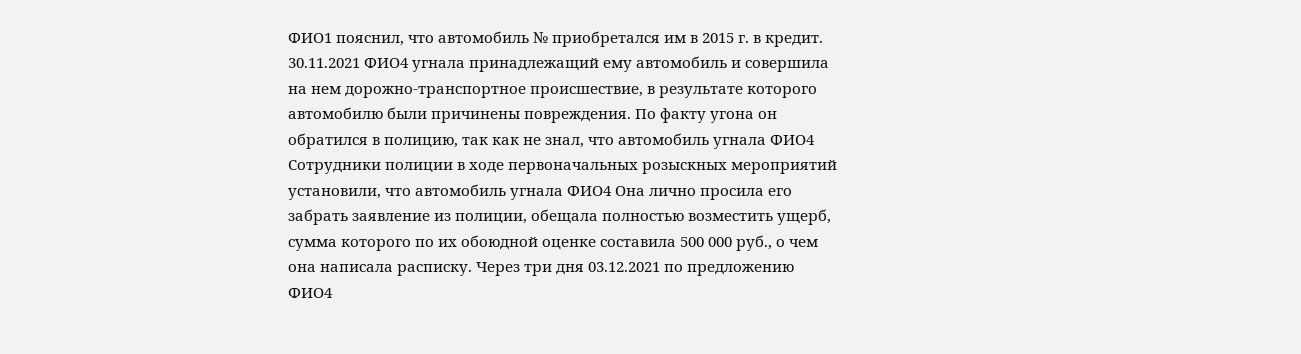ФИО1 пояснил, что автомобиль № приобретался им в 2015 г. в кредит. 30.11.2021 ФИО4 угнала принадлежащий ему автомобиль и совершила на нем дорожно-транспортное происшествие, в результате которого автомобилю были причинены повреждения. По факту угона он обратился в полицию, так как не знал, что автомобиль угнала ФИО4 Сотрудники полиции в ходе первоначальных розыскных мероприятий установили, что автомобиль угнала ФИО4 Она лично просила его забрать заявление из полиции, обещала полностью возместить ущерб, сумма которого по их обоюдной оценке составила 500 000 руб., о чем она написала расписку. Через три дня 03.12.2021 по предложению ФИО4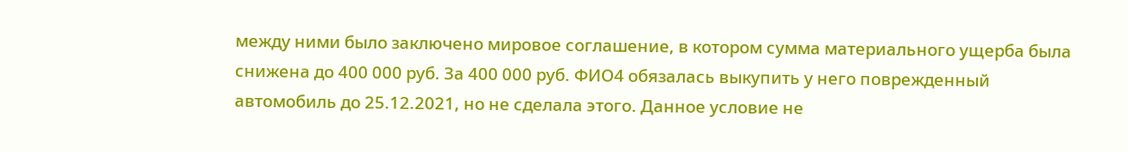между ними было заключено мировое соглашение, в котором сумма материального ущерба была снижена до 400 000 руб. За 400 000 руб. ФИО4 обязалась выкупить у него поврежденный автомобиль до 25.12.2021, но не сделала этого. Данное условие не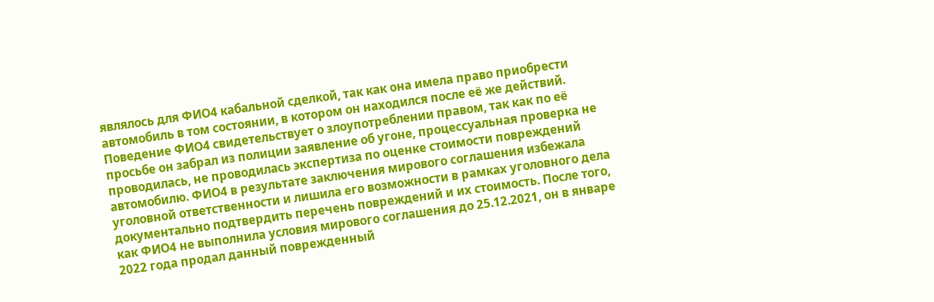являлось для ФИО4 кабальной сделкой, так как она имела право приобрести автомобиль в том состоянии, в котором он находился после её же действий. Поведение ФИО4 свидетельствует о злоупотреблении правом, так как по её просьбе он забрал из полиции заявление об угоне, процессуальная проверка не проводилась, не проводилась экспертиза по оценке стоимости повреждений автомобилю. ФИО4 в результате заключения мирового соглашения избежала уголовной ответственности и лишила его возможности в рамках уголовного дела документально подтвердить перечень повреждений и их стоимость. После того, как ФИО4 не выполнила условия мирового соглашения до 25.12.2021, он в январе 2022 года продал данный поврежденный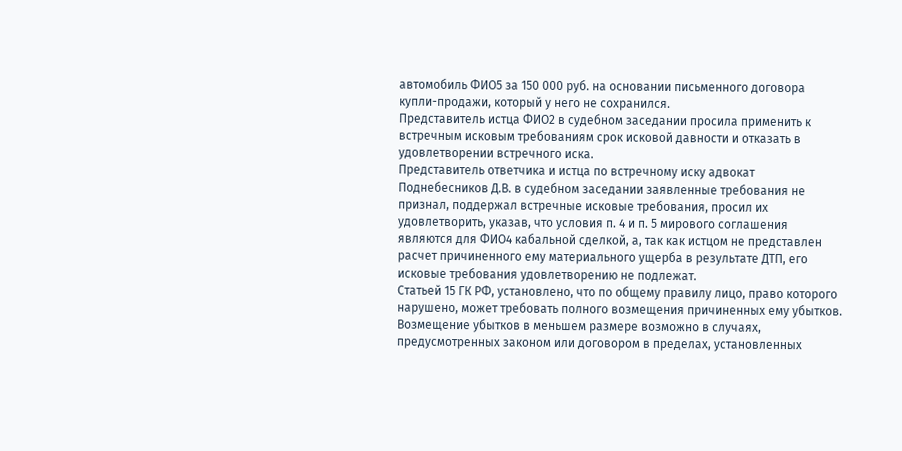автомобиль ФИО5 за 150 000 руб. на основании письменного договора купли-продажи, который у него не сохранился.
Представитель истца ФИО2 в судебном заседании просила применить к встречным исковым требованиям срок исковой давности и отказать в удовлетворении встречного иска.
Представитель ответчика и истца по встречному иску адвокат Поднебесников Д.В. в судебном заседании заявленные требования не признал, поддержал встречные исковые требования, просил их удовлетворить, указав, что условия п. 4 и п. 5 мирового соглашения являются для ФИО4 кабальной сделкой, а, так как истцом не представлен расчет причиненного ему материального ущерба в результате ДТП, его исковые требования удовлетворению не подлежат.
Статьей 15 ГК РФ, установлено, что по общему правилу лицо, право которого нарушено, может требовать полного возмещения причиненных ему убытков. Возмещение убытков в меньшем размере возможно в случаях, предусмотренных законом или договором в пределах, установленных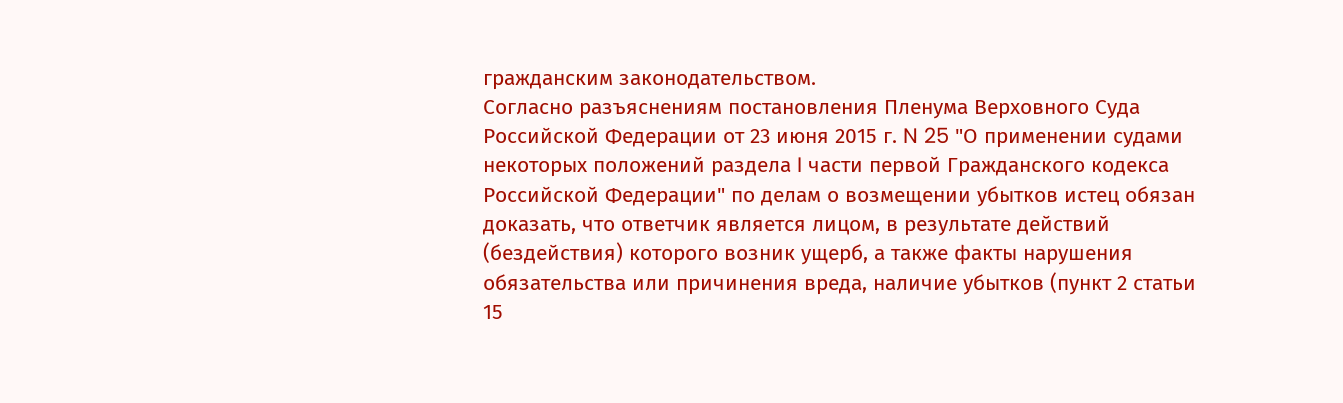гражданским законодательством.
Согласно разъяснениям постановления Пленума Верховного Суда Российской Федерации от 23 июня 2015 г. N 25 "О применении судами некоторых положений раздела I части первой Гражданского кодекса Российской Федерации" по делам о возмещении убытков истец обязан доказать, что ответчик является лицом, в результате действий (бездействия) которого возник ущерб, а также факты нарушения обязательства или причинения вреда, наличие убытков (пункт 2 статьи 15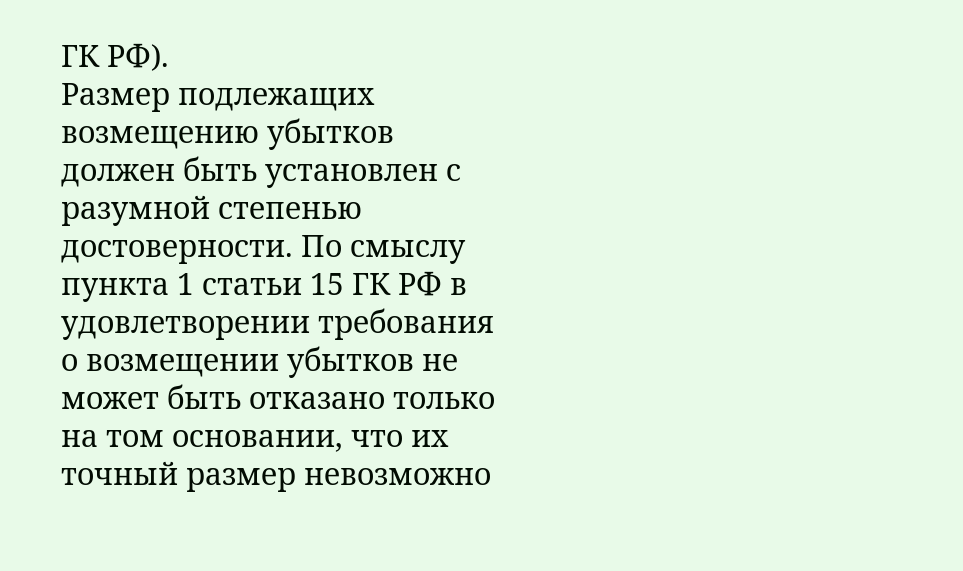ГК РФ).
Размер подлежащих возмещению убытков должен быть установлен с разумной степенью достоверности. По смыслу пункта 1 статьи 15 ГК РФ в удовлетворении требования о возмещении убытков не может быть отказано только на том основании, что их точный размер невозможно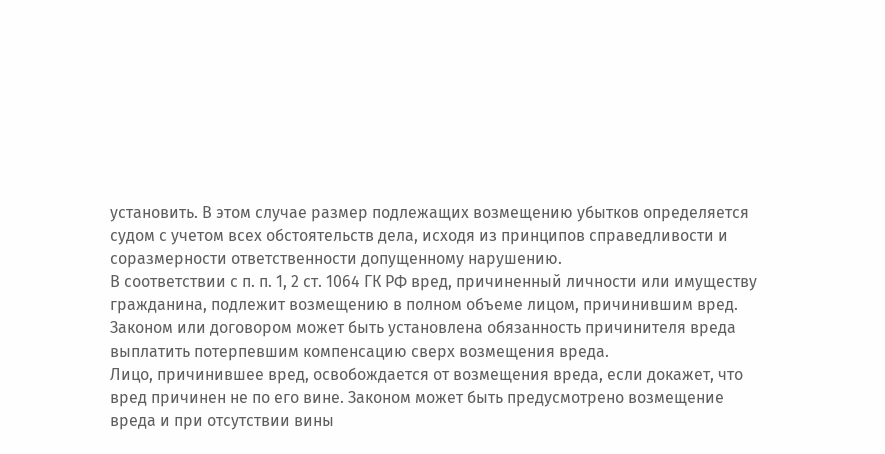установить. В этом случае размер подлежащих возмещению убытков определяется судом с учетом всех обстоятельств дела, исходя из принципов справедливости и соразмерности ответственности допущенному нарушению.
В соответствии с п. п. 1, 2 ст. 1064 ГК РФ вред, причиненный личности или имуществу гражданина, подлежит возмещению в полном объеме лицом, причинившим вред. Законом или договором может быть установлена обязанность причинителя вреда выплатить потерпевшим компенсацию сверх возмещения вреда.
Лицо, причинившее вред, освобождается от возмещения вреда, если докажет, что вред причинен не по его вине. Законом может быть предусмотрено возмещение вреда и при отсутствии вины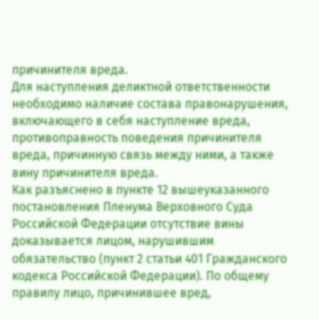причинителя вреда.
Для наступления деликтной ответственности необходимо наличие состава правонарушения, включающего в себя наступление вреда, противоправность поведения причинителя вреда, причинную связь между ними, а также вину причинителя вреда.
Как разъяснено в пункте 12 вышеуказанного постановления Пленума Верховного Суда Российской Федерации отсутствие вины доказывается лицом, нарушившим обязательство (пункт 2 статьи 401 Гражданского кодекса Российской Федерации). По общему правилу лицо, причинившее вред,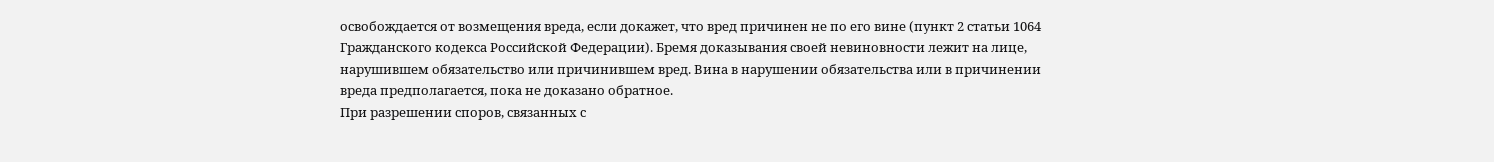освобождается от возмещения вреда, если докажет, что вред причинен не по его вине (пункт 2 статьи 1064 Гражданского кодекса Российской Федерации). Бремя доказывания своей невиновности лежит на лице, нарушившем обязательство или причинившем вред. Вина в нарушении обязательства или в причинении вреда предполагается, пока не доказано обратное.
При разрешении споров, связанных с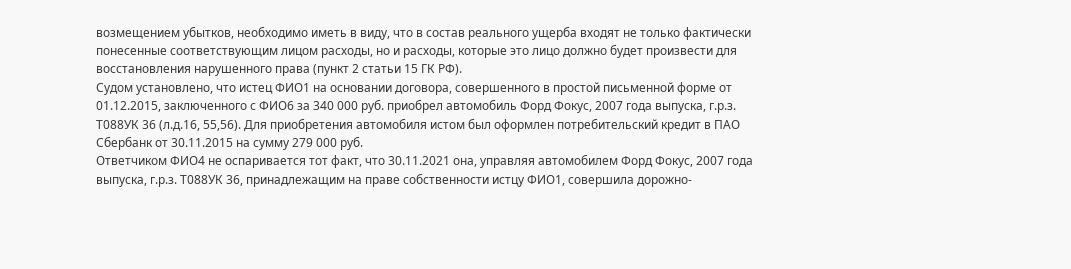возмещением убытков, необходимо иметь в виду, что в состав реального ущерба входят не только фактически понесенные соответствующим лицом расходы, но и расходы, которые это лицо должно будет произвести для восстановления нарушенного права (пункт 2 статьи 15 ГК РФ).
Судом установлено, что истец ФИО1 на основании договора, совершенного в простой письменной форме от 01.12.2015, заключенного с ФИО6 за 340 000 руб. приобрел автомобиль Форд Фокус, 2007 года выпуска, г.р.з. Т088УК 36 (л.д.16, 55,56). Для приобретения автомобиля истом был оформлен потребительский кредит в ПАО Сбербанк от 30.11.2015 на сумму 279 000 руб.
Ответчиком ФИО4 не оспаривается тот факт, что 30.11.2021 она, управляя автомобилем Форд Фокус, 2007 года выпуска, г.р.з. Т088УК 36, принадлежащим на праве собственности истцу ФИО1, совершила дорожно-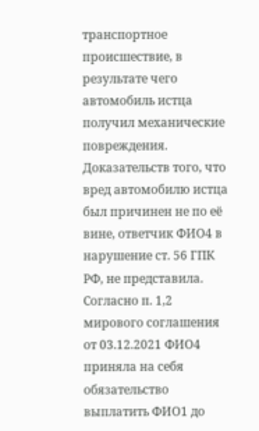транспортное происшествие, в результате чего автомобиль истца получил механические повреждения. Доказательств того, что вред автомобилю истца был причинен не по её вине, ответчик ФИО4 в нарушение ст. 56 ГПК РФ, не представила.
Согласно п. 1,2 мирового соглашения от 03.12.2021 ФИО4 приняла на себя обязательство выплатить ФИО1 до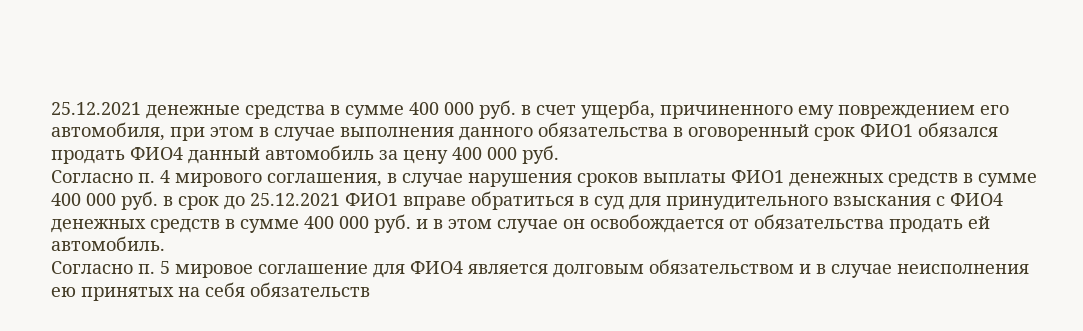25.12.2021 денежные средства в сумме 400 000 руб. в счет ущерба, причиненного ему повреждением его автомобиля, при этом в случае выполнения данного обязательства в оговоренный срок ФИО1 обязался продать ФИО4 данный автомобиль за цену 400 000 руб.
Согласно п. 4 мирового соглашения, в случае нарушения сроков выплаты ФИО1 денежных средств в сумме 400 000 руб. в срок до 25.12.2021 ФИО1 вправе обратиться в суд для принудительного взыскания с ФИО4 денежных средств в сумме 400 000 руб. и в этом случае он освобождается от обязательства продать ей автомобиль.
Согласно п. 5 мировое соглашение для ФИО4 является долговым обязательством и в случае неисполнения ею принятых на себя обязательств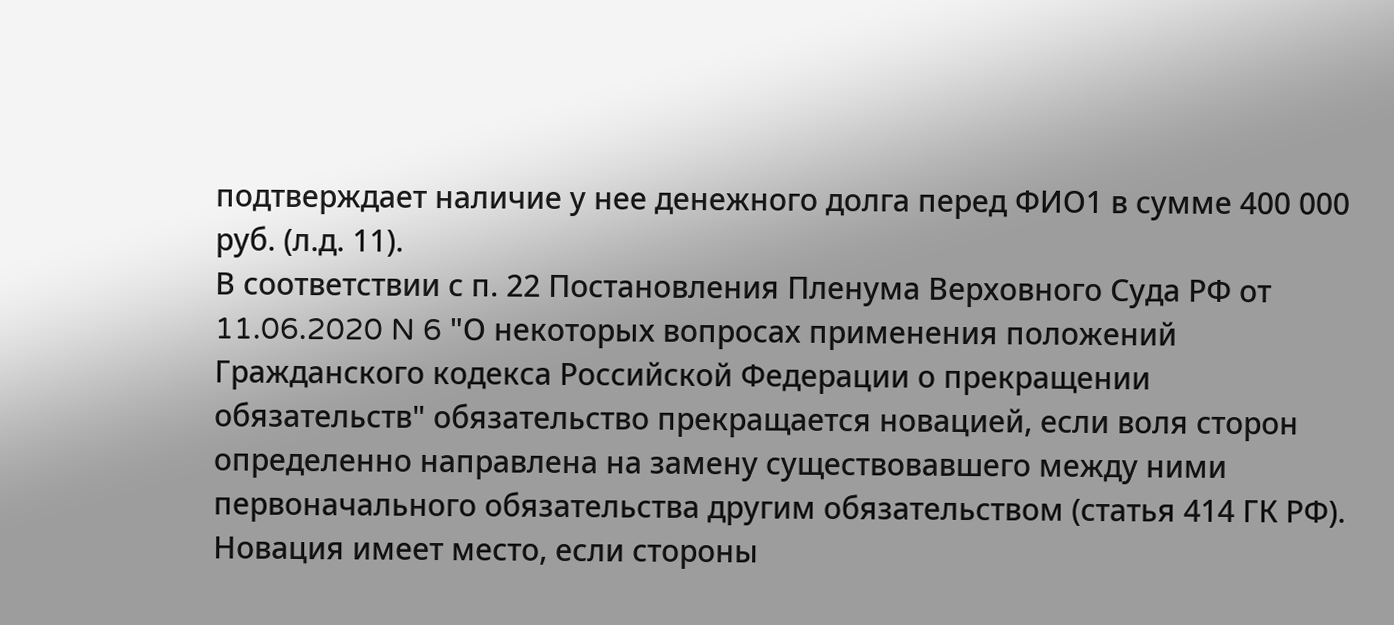подтверждает наличие у нее денежного долга перед ФИО1 в сумме 400 000 руб. (л.д. 11).
В соответствии с п. 22 Постановления Пленума Верховного Суда РФ от 11.06.2020 N 6 "О некоторых вопросах применения положений Гражданского кодекса Российской Федерации о прекращении обязательств" обязательство прекращается новацией, если воля сторон определенно направлена на замену существовавшего между ними первоначального обязательства другим обязательством (статья 414 ГК РФ). Новация имеет место, если стороны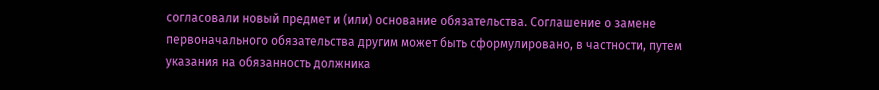согласовали новый предмет и (или) основание обязательства. Соглашение о замене первоначального обязательства другим может быть сформулировано, в частности, путем указания на обязанность должника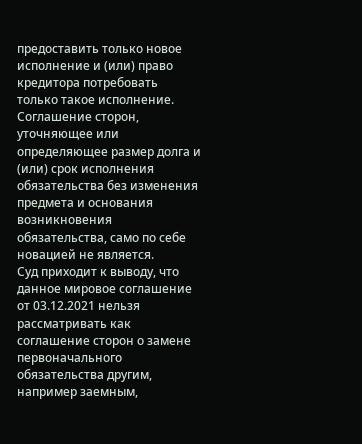предоставить только новое исполнение и (или) право кредитора потребовать только такое исполнение. Соглашение сторон, уточняющее или определяющее размер долга и (или) срок исполнения обязательства без изменения предмета и основания возникновения обязательства, само по себе новацией не является.
Суд приходит к выводу, что данное мировое соглашение от 03.12.2021 нельзя рассматривать как соглашение сторон о замене первоначального обязательства другим, например заемным,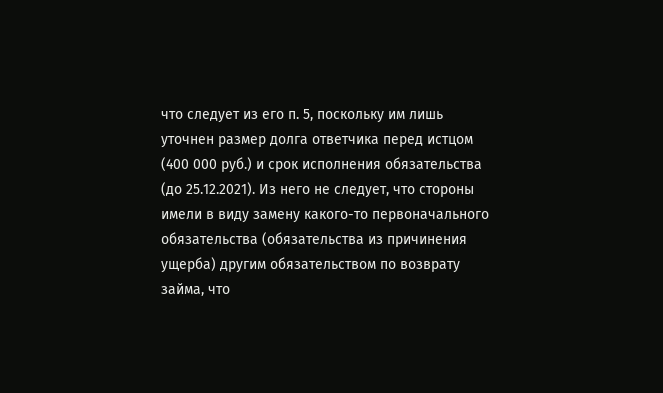что следует из его п. 5, поскольку им лишь уточнен размер долга ответчика перед истцом (400 000 руб.) и срок исполнения обязательства (до 25.12.2021). Из него не следует, что стороны имели в виду замену какого-то первоначального обязательства (обязательства из причинения ущерба) другим обязательством по возврату займа, что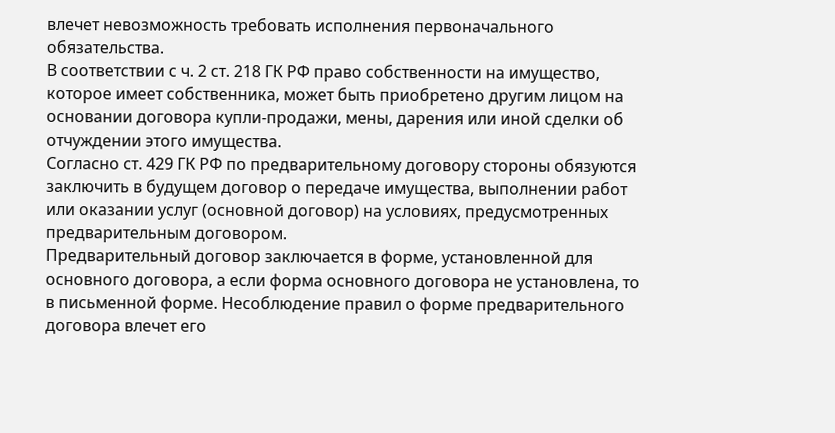влечет невозможность требовать исполнения первоначального обязательства.
В соответствии с ч. 2 ст. 218 ГК РФ право собственности на имущество, которое имеет собственника, может быть приобретено другим лицом на основании договора купли-продажи, мены, дарения или иной сделки об отчуждении этого имущества.
Согласно ст. 429 ГК РФ по предварительному договору стороны обязуются заключить в будущем договор о передаче имущества, выполнении работ или оказании услуг (основной договор) на условиях, предусмотренных предварительным договором.
Предварительный договор заключается в форме, установленной для основного договора, а если форма основного договора не установлена, то в письменной форме. Несоблюдение правил о форме предварительного договора влечет его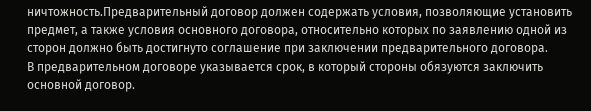ничтожность.Предварительный договор должен содержать условия, позволяющие установить предмет, а также условия основного договора, относительно которых по заявлению одной из сторон должно быть достигнуто соглашение при заключении предварительного договора.
В предварительном договоре указывается срок, в который стороны обязуются заключить основной договор.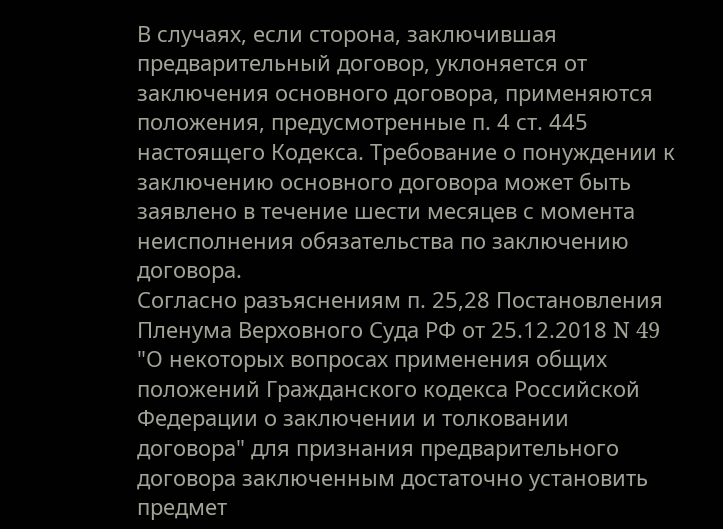В случаях, если сторона, заключившая предварительный договор, уклоняется от заключения основного договора, применяются положения, предусмотренные п. 4 ст. 445 настоящего Кодекса. Требование о понуждении к заключению основного договора может быть заявлено в течение шести месяцев с момента неисполнения обязательства по заключению договора.
Согласно разъяснениям п. 25,28 Постановления Пленума Верховного Суда РФ от 25.12.2018 N 49 "О некоторых вопросах применения общих положений Гражданского кодекса Российской Федерации о заключении и толковании договора" для признания предварительного договора заключенным достаточно установить предмет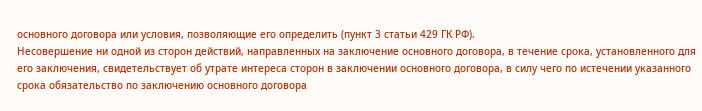основного договора или условия, позволяющие его определить (пункт 3 статьи 429 ГК РФ).
Несовершение ни одной из сторон действий, направленных на заключение основного договора, в течение срока, установленного для его заключения, свидетельствует об утрате интереса сторон в заключении основного договора, в силу чего по истечении указанного срока обязательство по заключению основного договора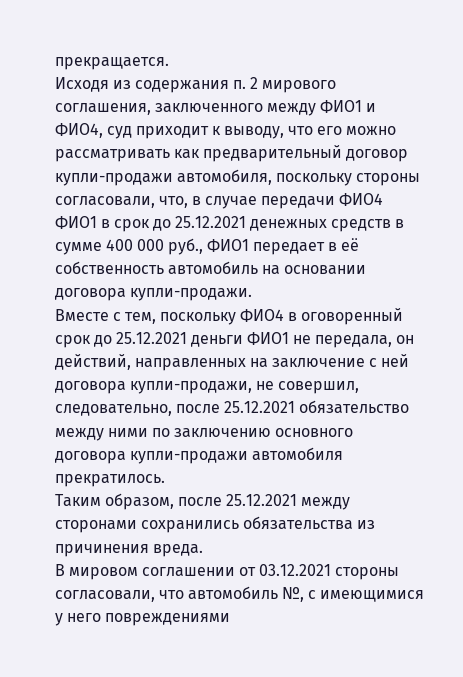прекращается.
Исходя из содержания п. 2 мирового соглашения, заключенного между ФИО1 и ФИО4, суд приходит к выводу, что его можно рассматривать как предварительный договор купли-продажи автомобиля, поскольку стороны согласовали, что, в случае передачи ФИО4 ФИО1 в срок до 25.12.2021 денежных средств в сумме 400 000 руб., ФИО1 передает в её собственность автомобиль на основании договора купли-продажи.
Вместе с тем, поскольку ФИО4 в оговоренный срок до 25.12.2021 деньги ФИО1 не передала, он действий, направленных на заключение с ней договора купли-продажи, не совершил, следовательно, после 25.12.2021 обязательство между ними по заключению основного договора купли-продажи автомобиля прекратилось.
Таким образом, после 25.12.2021 между сторонами сохранились обязательства из причинения вреда.
В мировом соглашении от 03.12.2021 стороны согласовали, что автомобиль №, с имеющимися у него повреждениями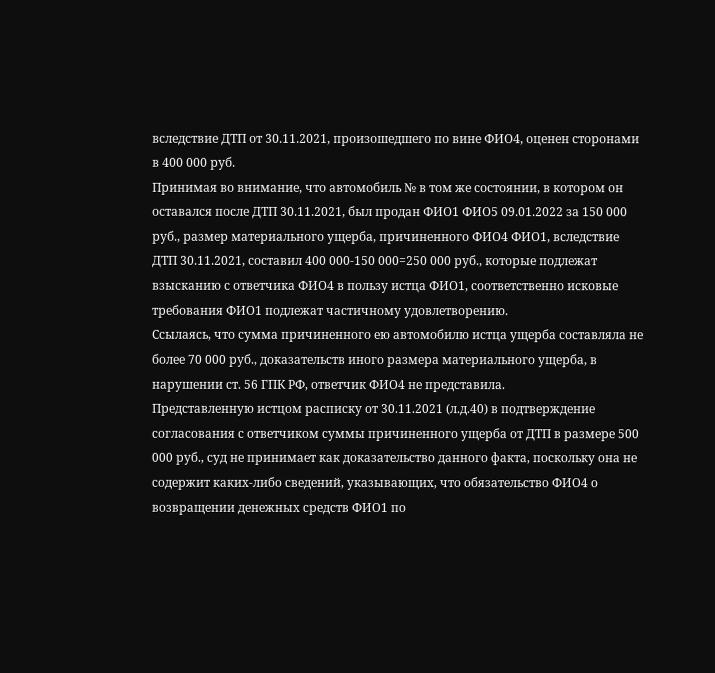вследствие ДТП от 30.11.2021, произошедшего по вине ФИО4, оценен сторонами в 400 000 руб.
Принимая во внимание, что автомобиль № в том же состоянии, в котором он оставался после ДТП 30.11.2021, был продан ФИО1 ФИО5 09.01.2022 за 150 000 руб., размер материального ущерба, причиненного ФИО4 ФИО1, вследствие ДТП 30.11.2021, составил 400 000-150 000=250 000 руб., которые подлежат взысканию с ответчика ФИО4 в пользу истца ФИО1, соответственно исковые требования ФИО1 подлежат частичному удовлетворению.
Ссылаясь, что сумма причиненного ею автомобилю истца ущерба составляла не более 70 000 руб., доказательств иного размера материального ущерба, в нарушении ст. 56 ГПК РФ, ответчик ФИО4 не представила.
Представленную истцом расписку от 30.11.2021 (л.д.40) в подтверждение согласования с ответчиком суммы причиненного ущерба от ДТП в размере 500 000 руб., суд не принимает как доказательство данного факта, поскольку она не содержит каких-либо сведений, указывающих, что обязательство ФИО4 о возвращении денежных средств ФИО1 по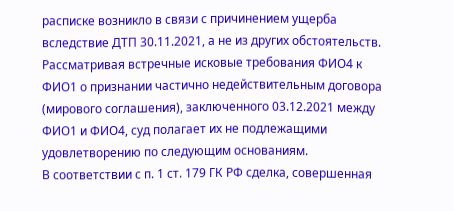расписке возникло в связи с причинением ущерба вследствие ДТП 30.11.2021, а не из других обстоятельств.
Рассматривая встречные исковые требования ФИО4 к ФИО1 о признании частично недействительным договора (мирового соглашения), заключенного 03.12.2021 между ФИО1 и ФИО4, суд полагает их не подлежащими удовлетворению по следующим основаниям.
В соответствии с п. 1 ст. 179 ГК РФ сделка, совершенная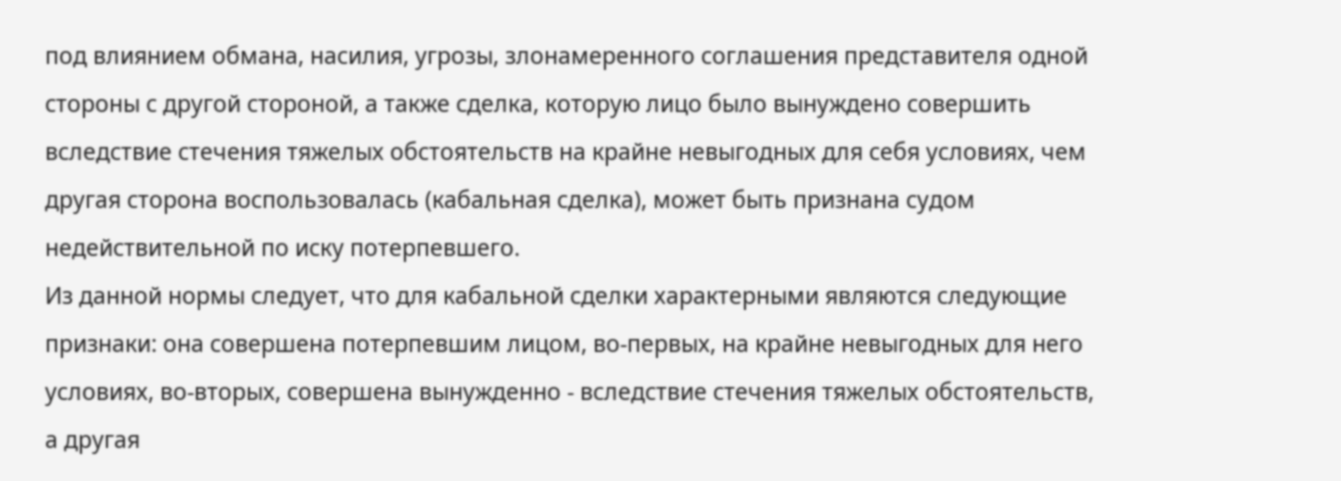под влиянием обмана, насилия, угрозы, злонамеренного соглашения представителя одной стороны с другой стороной, а также сделка, которую лицо было вынуждено совершить вследствие стечения тяжелых обстоятельств на крайне невыгодных для себя условиях, чем другая сторона воспользовалась (кабальная сделка), может быть признана судом недействительной по иску потерпевшего.
Из данной нормы следует, что для кабальной сделки характерными являются следующие признаки: она совершена потерпевшим лицом, во-первых, на крайне невыгодных для него условиях, во-вторых, совершена вынужденно - вследствие стечения тяжелых обстоятельств, а другая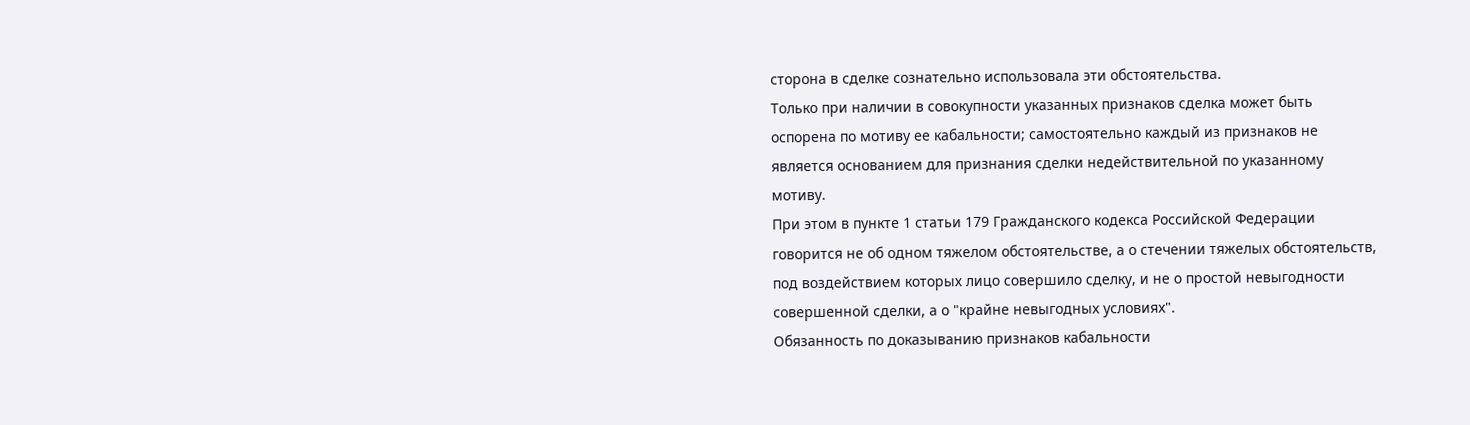сторона в сделке сознательно использовала эти обстоятельства.
Только при наличии в совокупности указанных признаков сделка может быть оспорена по мотиву ее кабальности; самостоятельно каждый из признаков не является основанием для признания сделки недействительной по указанному мотиву.
При этом в пункте 1 статьи 179 Гражданского кодекса Российской Федерации говорится не об одном тяжелом обстоятельстве, а о стечении тяжелых обстоятельств, под воздействием которых лицо совершило сделку, и не о простой невыгодности совершенной сделки, а о "крайне невыгодных условиях".
Обязанность по доказыванию признаков кабальности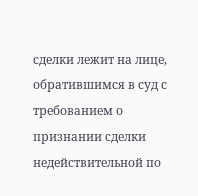сделки лежит на лице, обратившимся в суд с требованием о признании сделки недействительной по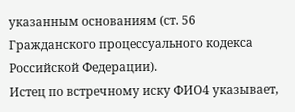указанным основаниям (ст. 56 Гражданского процессуального кодекса Российской Федерации).
Истец по встречному иску ФИО4 указывает,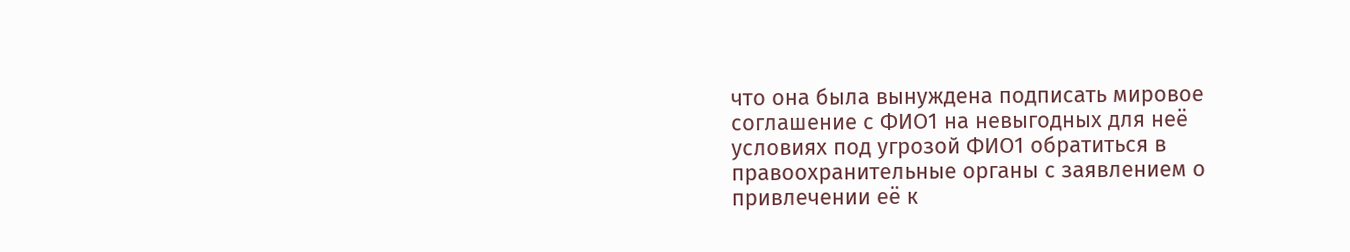что она была вынуждена подписать мировое соглашение с ФИО1 на невыгодных для неё условиях под угрозой ФИО1 обратиться в правоохранительные органы с заявлением о привлечении её к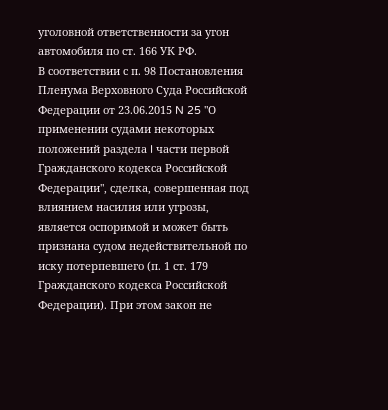уголовной ответственности за угон автомобиля по ст. 166 УК РФ.
В соответствии с п. 98 Постановления Пленума Верховного Суда Российской Федерации от 23.06.2015 N 25 "О применении судами некоторых положений раздела I части первой Гражданского кодекса Российской Федерации", сделка, совершенная под влиянием насилия или угрозы, является оспоримой и может быть признана судом недействительной по иску потерпевшего (п. 1 ст. 179 Гражданского кодекса Российской Федерации). При этом закон не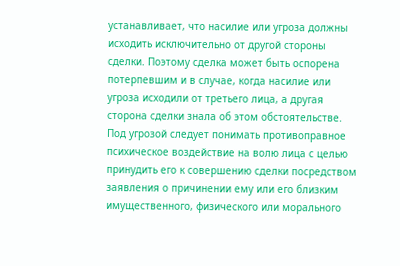устанавливает, что насилие или угроза должны исходить исключительно от другой стороны сделки. Поэтому сделка может быть оспорена потерпевшим и в случае, когда насилие или угроза исходили от третьего лица, а другая сторона сделки знала об этом обстоятельстве.
Под угрозой следует понимать противоправное психическое воздействие на волю лица с целью принудить его к совершению сделки посредством заявления о причинении ему или его близким имущественного, физического или морального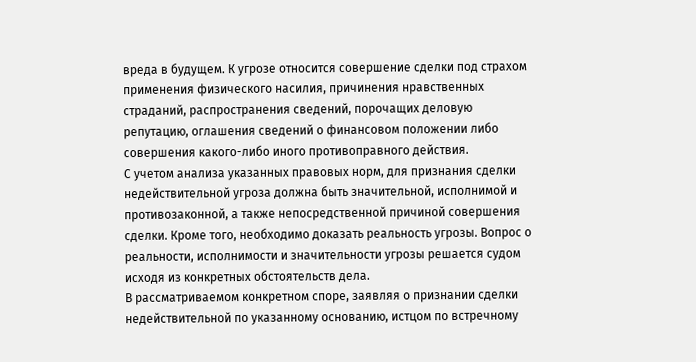вреда в будущем. К угрозе относится совершение сделки под страхом применения физического насилия, причинения нравственных страданий, распространения сведений, порочащих деловую репутацию, оглашения сведений о финансовом положении либо совершения какого-либо иного противоправного действия.
С учетом анализа указанных правовых норм, для признания сделки недействительной угроза должна быть значительной, исполнимой и противозаконной, а также непосредственной причиной совершения сделки. Кроме того, необходимо доказать реальность угрозы. Вопрос о реальности, исполнимости и значительности угрозы решается судом исходя из конкретных обстоятельств дела.
В рассматриваемом конкретном споре, заявляя о признании сделки недействительной по указанному основанию, истцом по встречному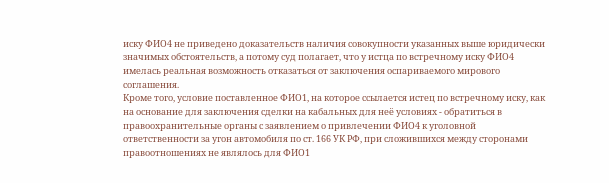иску ФИО4 не приведено доказательств наличия совокупности указанных выше юридически значимых обстоятельств, а потому суд полагает, что у истца по встречному иску ФИО4 имелась реальная возможность отказаться от заключения оспариваемого мирового соглашения.
Кроме того, условие поставленное ФИО1, на которое ссылается истец по встречному иску, как на основание для заключения сделки на кабальных для неё условиях - обратиться в правоохранительные органы с заявлением о привлечении ФИО4 к уголовной ответственности за угон автомобиля по ст. 166 УК РФ, при сложившихся между сторонами правоотношениях не являлось для ФИО1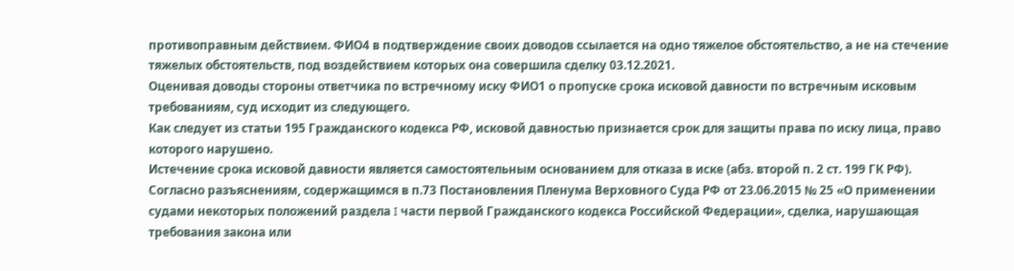противоправным действием. ФИО4 в подтверждение своих доводов ссылается на одно тяжелое обстоятельство, а не на стечение тяжелых обстоятельств, под воздействием которых она совершила сделку 03.12.2021.
Оценивая доводы стороны ответчика по встречному иску ФИО1 о пропуске срока исковой давности по встречным исковым требованиям, суд исходит из следующего.
Как следует из статьи 195 Гражданского кодекса РФ, исковой давностью признается срок для защиты права по иску лица, право которого нарушено.
Истечение срока исковой давности является самостоятельным основанием для отказа в иске (абз. второй п. 2 ст. 199 ГК РФ).
Согласно разъяснениям, содержащимся в п.73 Постановления Пленума Верховного Суда РФ от 23.06.2015 № 25 «О применении судами некоторых положений раздела I части первой Гражданского кодекса Российской Федерации», сделка, нарушающая требования закона или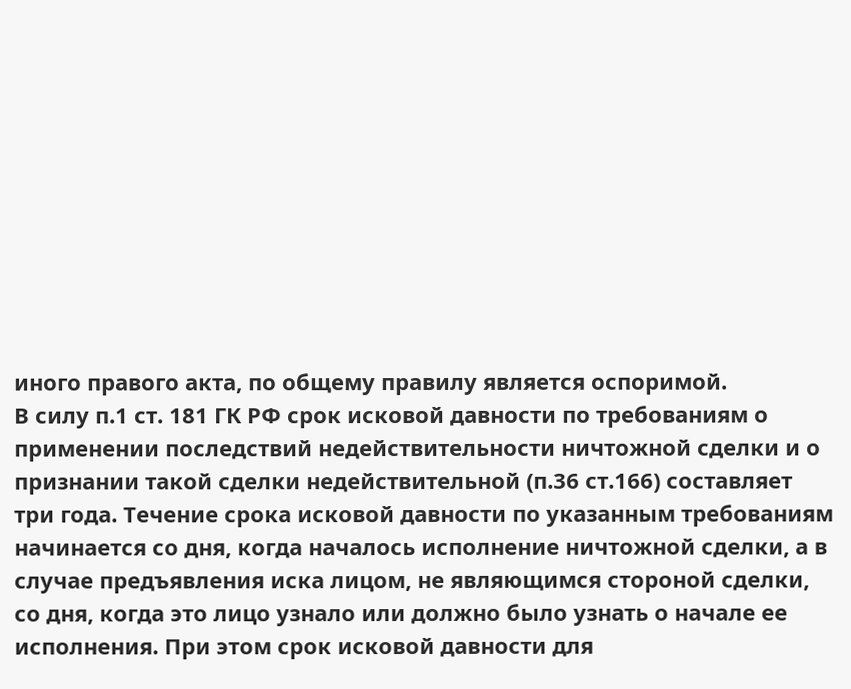иного правого акта, по общему правилу является оспоримой.
В силу п.1 ст. 181 ГК РФ срок исковой давности по требованиям о применении последствий недействительности ничтожной сделки и о признании такой сделки недействительной (п.36 ст.166) составляет три года. Течение срока исковой давности по указанным требованиям начинается со дня, когда началось исполнение ничтожной сделки, а в случае предъявления иска лицом, не являющимся стороной сделки, со дня, когда это лицо узнало или должно было узнать о начале ее исполнения. При этом срок исковой давности для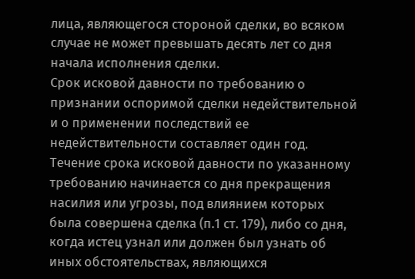лица, являющегося стороной сделки, во всяком случае не может превышать десять лет со дня начала исполнения сделки.
Срок исковой давности по требованию о признании оспоримой сделки недействительной и о применении последствий ее недействительности составляет один год. Течение срока исковой давности по указанному требованию начинается со дня прекращения насилия или угрозы, под влиянием которых была совершена сделка (п.1 ст. 179), либо со дня, когда истец узнал или должен был узнать об иных обстоятельствах, являющихся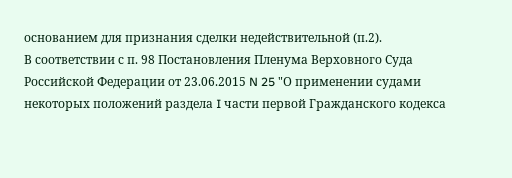основанием для признания сделки недействительной (п.2).
В соответствии с п. 98 Постановления Пленума Верховного Суда Российской Федерации от 23.06.2015 N 25 "О применении судами некоторых положений раздела I части первой Гражданского кодекса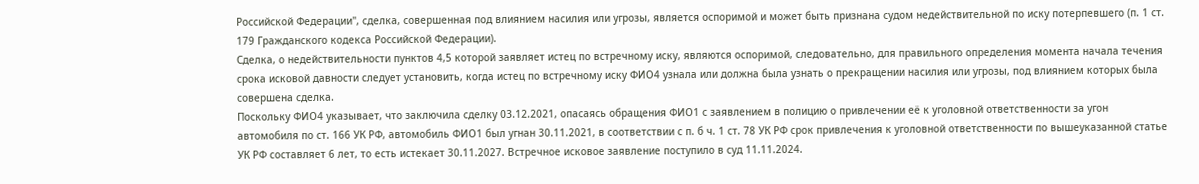Российской Федерации", сделка, совершенная под влиянием насилия или угрозы, является оспоримой и может быть признана судом недействительной по иску потерпевшего (п. 1 ст. 179 Гражданского кодекса Российской Федерации).
Сделка, о недействительности пунктов 4,5 которой заявляет истец по встречному иску, являются оспоримой, следовательно, для правильного определения момента начала течения срока исковой давности следует установить, когда истец по встречному иску ФИО4 узнала или должна была узнать о прекращении насилия или угрозы, под влиянием которых была совершена сделка.
Поскольку ФИО4 указывает, что заключила сделку 03.12.2021, опасаясь обращения ФИО1 с заявлением в полицию о привлечении её к уголовной ответственности за угон автомобиля по ст. 166 УК РФ, автомобиль ФИО1 был угнан 30.11.2021, в соответствии с п. б ч. 1 ст. 78 УК РФ срок привлечения к уголовной ответственности по вышеуказанной статье УК РФ составляет 6 лет, то есть истекает 30.11.2027. Встречное исковое заявление поступило в суд 11.11.2024.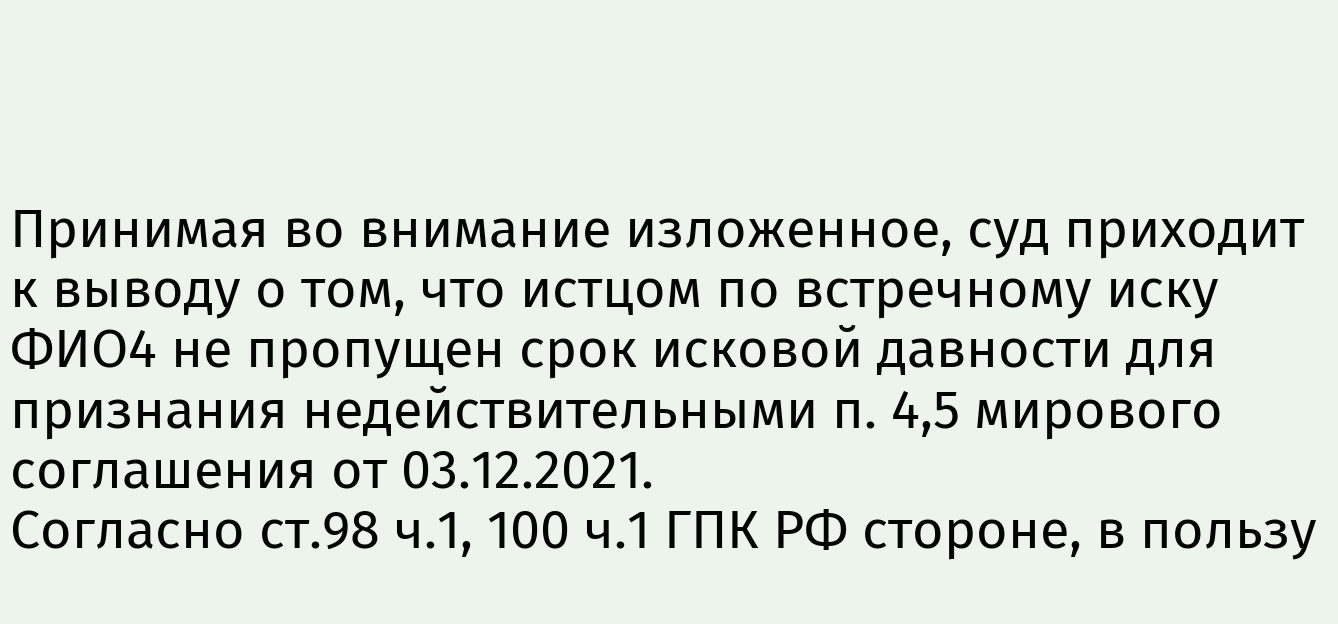Принимая во внимание изложенное, суд приходит к выводу о том, что истцом по встречному иску ФИО4 не пропущен срок исковой давности для признания недействительными п. 4,5 мирового соглашения от 03.12.2021.
Согласно ст.98 ч.1, 100 ч.1 ГПК РФ стороне, в пользу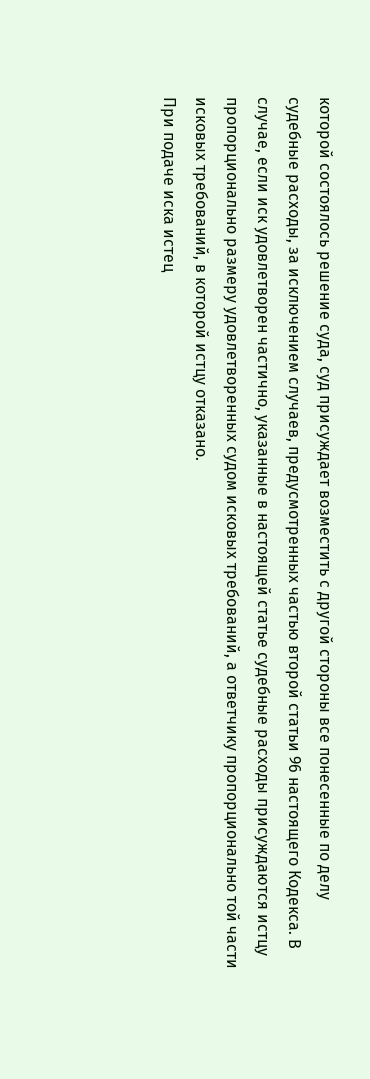которой состоялось решение суда, суд присуждает возместить с другой стороны все понесенные по делу судебные расходы, за исключением случаев, предусмотренных частью второй статьи 96 настоящего Кодекса. В случае, если иск удовлетворен частично, указанные в настоящей статье судебные расходы присуждаются истцу пропорционально размеру удовлетворенных судом исковых требований, а ответчику пропорционально той части исковых требований, в которой истцу отказано.
При подаче иска истец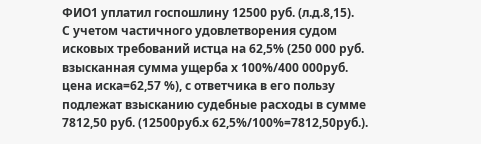ФИО1 уплатил госпошлину 12500 руб. (л.д.8,15).
С учетом частичного удовлетворения судом исковых требований истца на 62,5% (250 000 руб. взысканная сумма ущерба х 100%/400 000руб. цена иска=62,57 %), с ответчика в его пользу подлежат взысканию судебные расходы в сумме 7812,50 руб. (12500руб.х 62,5%/100%=7812,50руб.).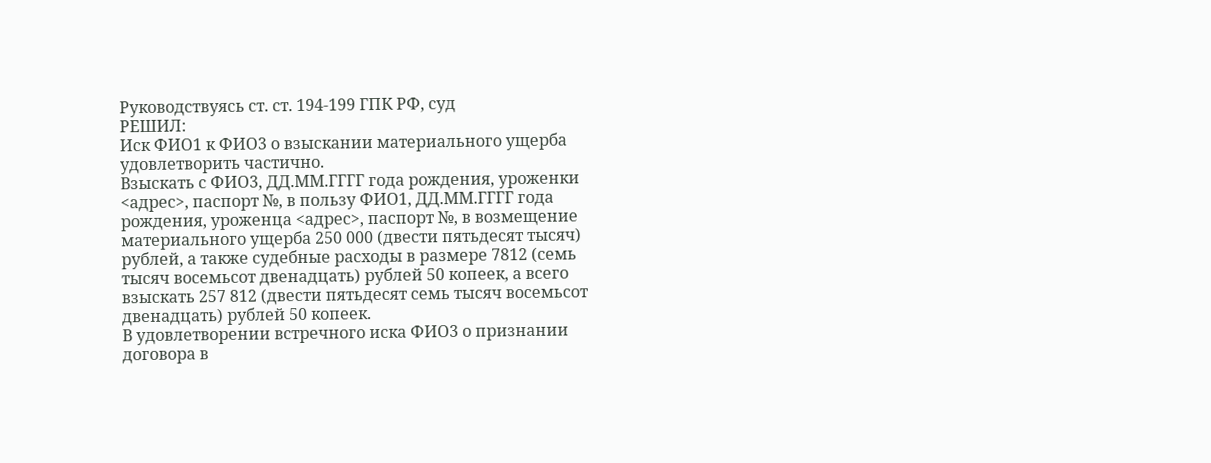Руководствуясь ст. ст. 194-199 ГПК РФ, суд
РЕШИЛ:
Иск ФИО1 к ФИО3 о взыскании материального ущерба удовлетворить частично.
Взыскать с ФИО3, ДД.ММ.ГГГГ года рождения, уроженки <адрес>, паспорт №, в пользу ФИО1, ДД.ММ.ГГГГ года рождения, уроженца <адрес>, паспорт №, в возмещение материального ущерба 250 000 (двести пятьдесят тысяч) рублей, а также судебные расходы в размере 7812 (семь тысяч восемьсот двенадцать) рублей 50 копеек, а всего взыскать 257 812 (двести пятьдесят семь тысяч восемьсот двенадцать) рублей 50 копеек.
В удовлетворении встречного иска ФИО3 о признании договора в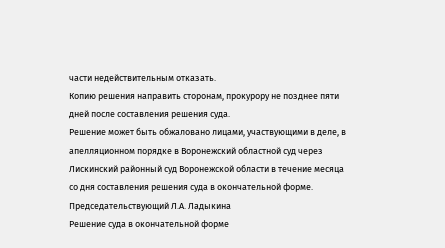части недействительным отказать.
Копию решения направить сторонам, прокурору не позднее пяти дней после составления решения суда.
Решение может быть обжаловано лицами, участвующими в деле, в апелляционном порядке в Воронежский областной суд через Лискинский районный суд Воронежской области в течение месяца со дня составления решения суда в окончательной форме.
Председательствующий Л.А. Ладыкина
Решение суда в окончательной форме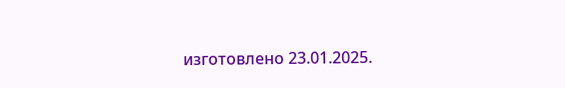изготовлено 23.01.2025.